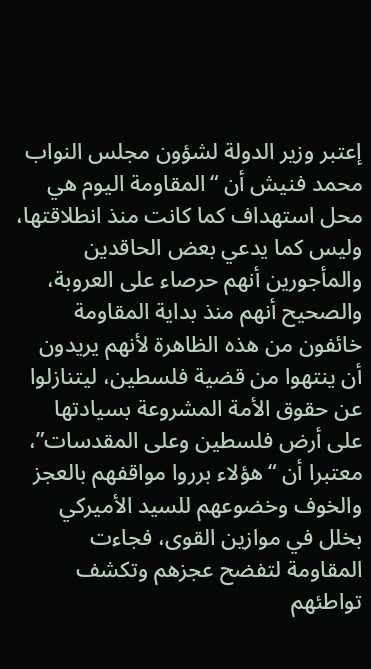إعتبر وزير الدولة لشؤون مجلس النواب محمد فنيش أن “المقاومة اليوم هي محل استهداف كما كانت منذ انطلاقتها، وليس كما يدعي بعض الحاقدين والمأجورين أنهم حرصاء على العروبة، والصحيح أنهم منذ بداية المقاومة خائفون من هذه الظاهرة لأنهم يريدون أن ينتهوا من قضية فلسطين، ليتنازلوا عن حقوق الأمة المشروعة بسيادتها على أرض فلسطين وعلى المقدسات”، معتبرا أن “هؤلاء برروا مواقفهم بالعجز والخوف وخضوعهم للسيد الأميركي بخلل في موازين القوى، فجاءت المقاومة لتفضح عجزهم وتكشف تواطئهم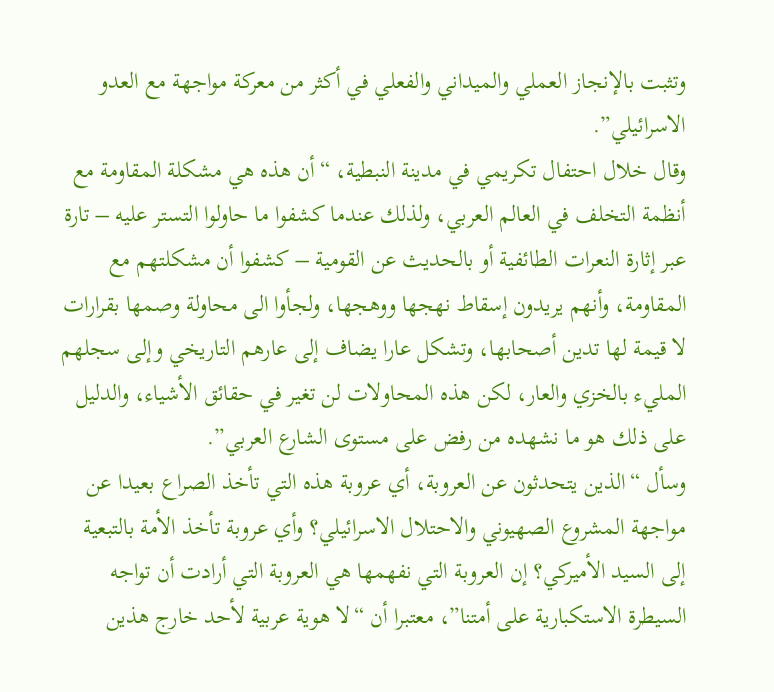وتثبت بالإنجاز العملي والميداني والفعلي في أكثر من معركة مواجهة مع العدو الاسرائيلي”.
وقال خلال احتفال تكريمي في مدينة النبطية، “أن هذه هي مشكلة المقاومة مع أنظمة التخلف في العالم العربي، ولذلك عندما كشفوا ما حاولوا التستر عليه – تارة عبر إثارة النعرات الطائفية أو بالحديث عن القومية – كشفوا أن مشكلتهم مع المقاومة، وأنهم يريدون إسقاط نهجها ووهجها، ولجأوا الى محاولة وصمها بقرارات لا قيمة لها تدين أصحابها، وتشكل عارا يضاف إلى عارهم التاريخي وإلى سجلهم المليء بالخزي والعار، لكن هذه المحاولات لن تغير في حقائق الأشياء، والدليل على ذلك هو ما نشهده من رفض على مستوى الشارع العربي”.
وسأل “الذين يتحدثون عن العروبة، أي عروبة هذه التي تأخذ الصراع بعيدا عن مواجهة المشروع الصهيوني والاحتلال الاسرائيلي؟ وأي عروبة تأخذ الأمة بالتبعية إلى السيد الأميركي؟ إن العروبة التي نفهمها هي العروبة التي أرادت أن تواجه السيطرة الاستكبارية على أمتنا”، معتبرا أن “لا هوية عربية لأحد خارج هذين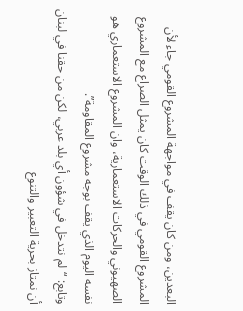البعدين، ومن كان يقف في مواجهة المشروع القومي جاء لأن المشروع القومي في ذلك الوقت كان يمثل الصراع مع المشروع الصهيوني والحركات الاستعمارية، وان المشروع الاستعماري هو نفسه اليوم الذي يقف بوجه مشروع المقاومة”.
وتابع: “لم نتدخل في شؤون أي بلد عربي، لكن من حقنا في لبنان أن نمتاز بحرية التعبير والتنوع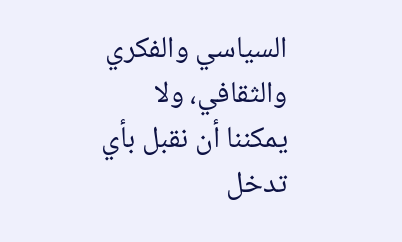السياسي والفكري والثقافي، ولا يمكننا أن نقبل بأي تدخل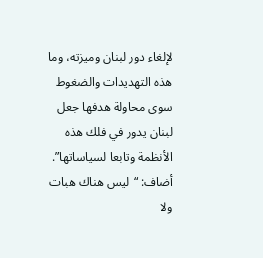لإلغاء دور لبنان وميزته، وما هذه التهديدات والضغوط سوى محاولة هدفها جعل لبنان يدور في فلك هذه الأنظمة وتابعا لسياساتها”.
أضاف: “ليس هناك هبات ولا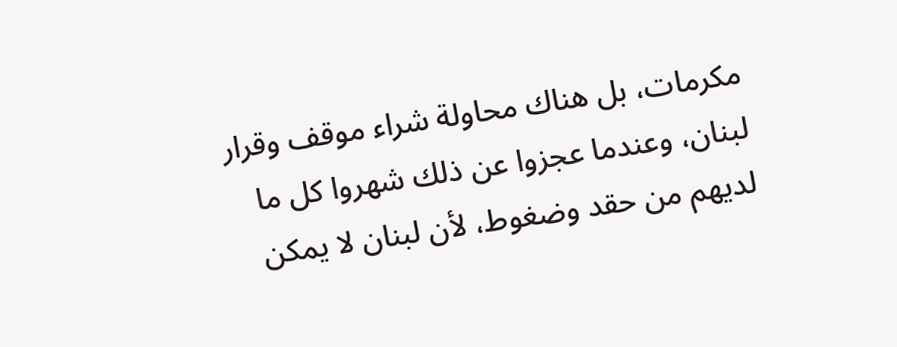مكرمات، بل هناك محاولة شراء موقف وقرار لبنان، وعندما عجزوا عن ذلك شهروا كل ما لديهم من حقد وضغوط، لأن لبنان لا يمكن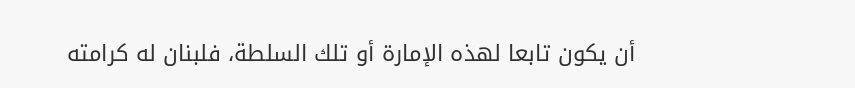أن يكون تابعا لهذه الإمارة أو تلك السلطة، فلبنان له كرامته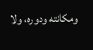ومكانته ودوره، ولا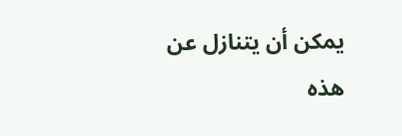يمكن أن يتنازل عن هذه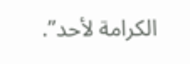الكرامة لأحد”.